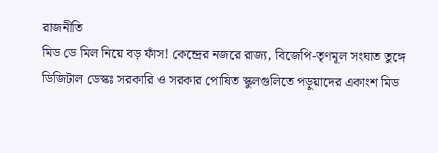রাজনীতি
মিড ডে মিল নিয়ে বড় ফাঁস! কেন্দ্রের নজরে রাজ্য, বিজেপি-তৃণমূল সংঘাত তুঙ্গে
ডিজিটাল ডেস্কঃ সরকারি ও সরকার পোষিত স্কুলগুলিতে পড়ুয়াদের একাংশ মিড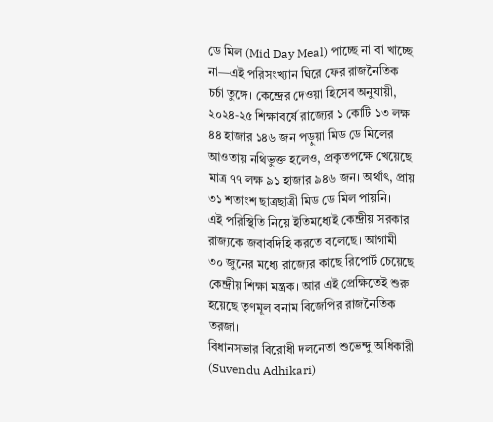ডে মিল (Mid Day Meal) পাচ্ছে না বা খাচ্ছে না—এই পরিসংখ্যান ঘিরে ফের রাজনৈতিক চর্চা তুঙ্গে। কেন্দ্রের দেওয়া হিসেব অনুযায়ী, ২০২৪-২৫ শিক্ষাবর্ষে রাজ্যের ১ কোটি ১৩ লক্ষ ৪৪ হাজার ১৪৬ জন পড়ুয়া মিড ডে মিলের আওতায় নথিভুক্ত হলেও, প্রকৃতপক্ষে খেয়েছে মাত্র ৭৭ লক্ষ ৯১ হাজার ৯৪৬ জন। অর্থাৎ, প্রায় ৩১ শতাংশ ছাত্রছাত্রী মিড ডে মিল পায়নি।
এই পরিস্থিতি নিয়ে ইতিমধ্যেই কেন্দ্রীয় সরকার রাজ্যকে জবাবদিহি করতে বলেছে। আগামী ৩০ জুনের মধ্যে রাজ্যের কাছে রিপোর্ট চেয়েছে কেন্দ্রীয় শিক্ষা মন্ত্রক। আর এই প্রেক্ষিতেই শুরু হয়েছে তৃণমূল বনাম বিজেপির রাজনৈতিক তরজা।
বিধানসভার বিরোধী দলনেতা শুভেন্দু অধিকারী (Suvendu Adhikari)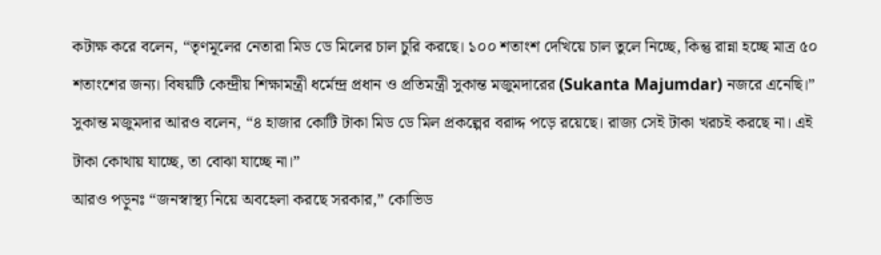কটাক্ষ করে বলেন, “তৃণমূলের নেতারা মিড ডে মিলের চাল চুরি করছে। ১০০ শতাংশ দেখিয়ে চাল তুলে নিচ্ছে, কিন্তু রান্না হচ্ছে মাত্র ৫০ শতাংশের জন্য। বিষয়টি কেন্দ্রীয় শিক্ষামন্ত্রী ধর্মেন্দ্র প্রধান ও প্রতিমন্ত্রী সুকান্ত মজুমদারের (Sukanta Majumdar) নজরে এনেছি।” সুকান্ত মজুমদার আরও বলেন, “৪ হাজার কোটি টাকা মিড ডে মিল প্রকল্পের বরাদ্দ পড়ে রয়েছে। রাজ্য সেই টাকা খরচই করছে না। এই টাকা কোথায় যাচ্ছে, তা বোঝা যাচ্ছে না।”
আরও পড়ুনঃ “জনস্বাস্থ্য নিয়ে অবহেলা করছে সরকার,” কোভিড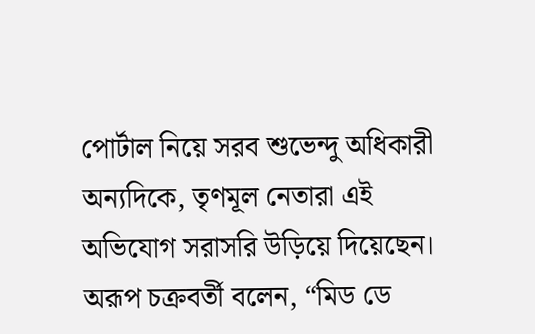পোর্টাল নিয়ে সরব শুভেন্দু অধিকারী
অন্যদিকে, তৃণমূল নেতারা এই অভিযোগ সরাসরি উড়িয়ে দিয়েছেন। অরূপ চক্রবর্তী বলেন, “মিড ডে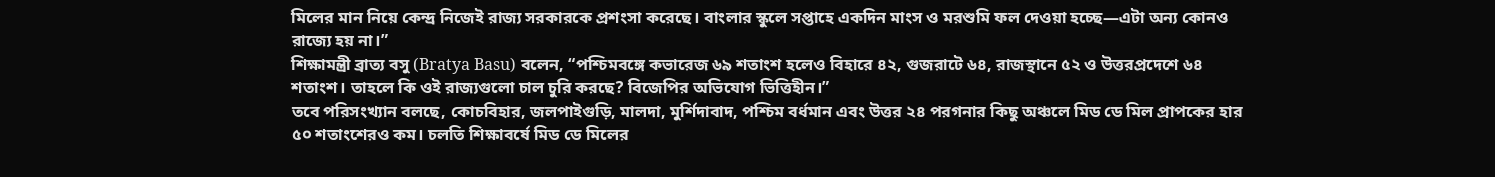মিলের মান নিয়ে কেন্দ্র নিজেই রাজ্য সরকারকে প্রশংসা করেছে। বাংলার স্কুলে সপ্তাহে একদিন মাংস ও মরশুমি ফল দেওয়া হচ্ছে—এটা অন্য কোনও রাজ্যে হয় না।”
শিক্ষামন্ত্রী ব্রাত্য বসু (Bratya Basu) বলেন, “পশ্চিমবঙ্গে কভারেজ ৬৯ শতাংশ হলেও বিহারে ৪২, গুজরাটে ৬৪, রাজস্থানে ৫২ ও উত্তরপ্রদেশে ৬৪ শতাংশ। তাহলে কি ওই রাজ্যগুলো চাল চুরি করছে? বিজেপির অভিযোগ ভিত্তিহীন।”
তবে পরিসংখ্যান বলছে, কোচবিহার, জলপাইগুড়ি, মালদা, মুর্শিদাবাদ, পশ্চিম বর্ধমান এবং উত্তর ২৪ পরগনার কিছু অঞ্চলে মিড ডে মিল প্রাপকের হার ৫০ শতাংশেরও কম। চলতি শিক্ষাবর্ষে মিড ডে মিলের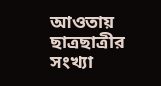আওতায় ছাত্রছাত্রীর সংখ্যা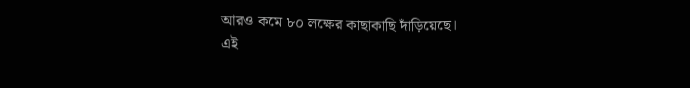আরও কমে ৮০ লক্ষের কাছাকাছি দাঁড়িয়েছে।
এই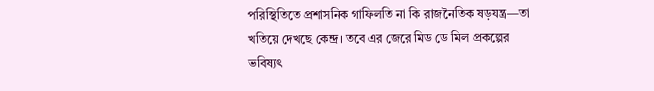পরিস্থিতিতে প্রশাসনিক গাফিলতি না কি রাজনৈতিক ষড়যন্ত্র—তা খতিয়ে দেখছে কেন্দ্র। তবে এর জেরে মিড ডে মিল প্রকল্পের ভবিষ্যৎ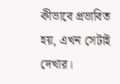কীভাবে প্রভাবিত হয়, এখন সেটাই দেখার।